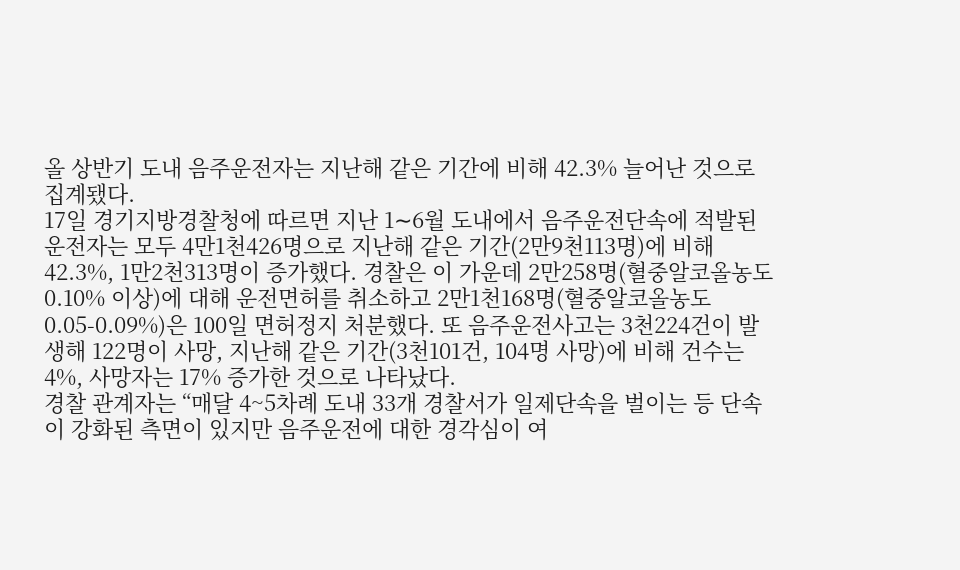올 상반기 도내 음주운전자는 지난해 같은 기간에 비해 42.3% 늘어난 것으로 집계됐다.
17일 경기지방경찰청에 따르면 지난 1∼6월 도내에서 음주운전단속에 적발된 운전자는 모두 4만1천426명으로 지난해 같은 기간(2만9천113명)에 비해 42.3%, 1만2천313명이 증가했다. 경찰은 이 가운데 2만258명(혈중알코올농도 0.10% 이상)에 대해 운전면허를 취소하고 2만1천168명(혈중알코올농도 0.05-0.09%)은 100일 면허정지 처분했다. 또 음주운전사고는 3천224건이 발생해 122명이 사망, 지난해 같은 기간(3천101건, 104명 사망)에 비해 건수는 4%, 사망자는 17% 증가한 것으로 나타났다.
경찰 관계자는 “매달 4~5차례 도내 33개 경찰서가 일제단속을 벌이는 등 단속이 강화된 측면이 있지만 음주운전에 대한 경각심이 여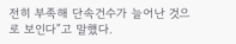전히 부족해 단속건수가 늘어난 것으로 보인다”고 말했다.